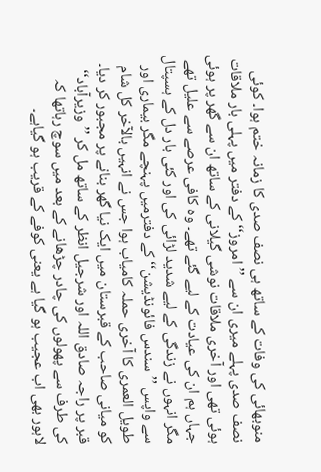منوبھائی کی وفات کے ساتھ ہی نصف صدی کا زمانہ ختم ہوا۔ کوئی نصف صدی پہلے میری ان سے ’’امروز‘‘ کے دفتر میں پہلی بار ملاقات ہوئی تھی اور آخری ملاقات نوشی گیلانی کے ساتھ ان سے گھر پر ہوئی جہاں ہم ان کی عیادت کے لیے گئے تھے۔ وہ کافی عرصے سے علیل تھے مگر انہوں نے زندگی کے لیے شدید لڑائی کی اور کئی بار دل کے ہسپتال سے واپس ’’سندس فائونڈیشن‘‘ کے دفترمیں پہنچے مگر بیماری اور طویل العمری کا آخری حملہ کامیاب ہوا جس نے انہیں بالآخر کل شام کو میانی صاحب کے قبرستان میں ایک نیا گھر بنانے پر مجبور کر دیا۔ قبر پر راجہ صادق اللہ اور شرجیل انظر کے ساتھ مل کر ’’وزیرآباد‘‘ کی طرف سے پھولوں کی چادر چڑھانے کے بعد میں سوچ رہاتھا کہ لاہور بھی اب عجیب ہو گیا ہے یعنی کوفے کے قریب ہو گیاہے۔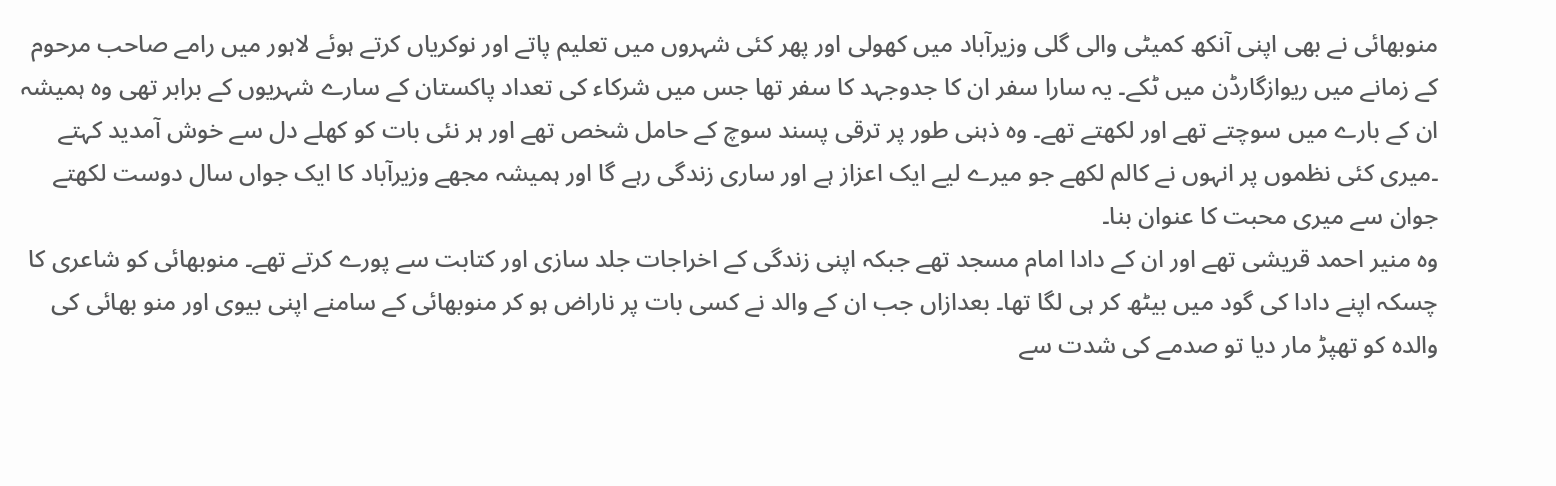منوبھائی نے بھی اپنی آنکھ کمیٹی والی گلی وزیرآباد میں کھولی اور پھر کئی شہروں میں تعلیم پاتے اور نوکریاں کرتے ہوئے لاہور میں رامے صاحب مرحوم کے زمانے میں ریوازگارڈن میں ٹکے۔ یہ سارا سفر ان کا جدوجہد کا سفر تھا جس میں شرکاء کی تعداد پاکستان کے سارے شہریوں کے برابر تھی وہ ہمیشہ ان کے بارے میں سوچتے تھے اور لکھتے تھے۔ وہ ذہنی طور پر ترقی پسند سوچ کے حامل شخص تھے اور ہر نئی بات کو کھلے دل سے خوش آمدید کہتے ۔میری کئی نظموں پر انہوں نے کالم لکھے جو میرے لیے ایک اعزاز ہے اور ساری زندگی رہے گا اور ہمیشہ مجھے وزیرآباد کا ایک جواں سال دوست لکھتے جوان سے میری محبت کا عنوان بنا۔
وہ منیر احمد قریشی تھے اور ان کے دادا امام مسجد تھے جبکہ اپنی زندگی کے اخراجات جلد سازی اور کتابت سے پورے کرتے تھے۔ منوبھائی کو شاعری کا چسکہ اپنے دادا کی گود میں بیٹھ کر ہی لگا تھا۔ بعدازاں جب ان کے والد نے کسی بات پر ناراض ہو کر منوبھائی کے سامنے اپنی بیوی اور منو بھائی کی والدہ کو تھپڑ مار دیا تو صدمے کی شدت سے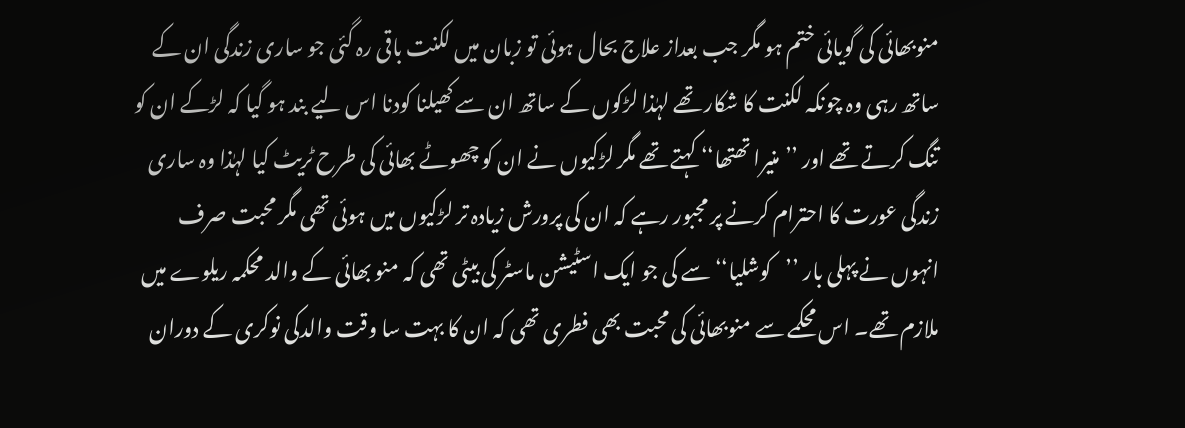منوبھائی کی گویائی ختم ہو مگر جب بعداز علاج بحال ہوئی تو زبان میں لکنت باقی رہ گئی جو ساری زندگی ان کے ساتھ رہی وہ چونکہ لکنت کا شکار تھے لہٰذا لڑکوں کے ساتھ ان سے کھیلنا کودنا اس لیے بند ہو گیا کہ لڑکے ان کو تنگ کرتے تھے اور ’’منیرا تھتھا‘‘ کہتے تھے مگر لڑکیوں نے ان کو چھوٹے بھائی کی طرح ٹریٹ کیا لہٰذا وہ ساری زندگی عورت کا احترام کرنے پر مجبور رہے کہ ان کی پرورش زیادہ تر لڑکیوں میں ہوئی تھی مگر محبت صرف انہوں نے پہلی بار ’’کوشلیا‘‘ سے کی جو ایک اسٹیشن ماسٹر کی بیٹی تھی کہ منو بھائی کے والد محکمہ ریلوے میں ملازم تھے۔ اس محکمے سے منوبھائی کی محبت بھی فطری تھی کہ ان کا بہت سا وقت والدکی نوکری کے دوران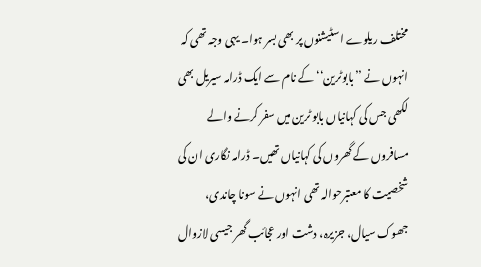مختلف ریلوے اسٹیشنوں پر بھی بسر ہوا۔ یہی وجہ تھی کہ انہوں نے ’’بابوٹرین‘‘ کے نام سے ایک ڈرامہ سیریل بھی لکھی جس کی کہانیاں بابو ٹرین میں سفر کرنے والے مسافروں کے گھروں کی کہانیاں تھیں۔ ڈرامہ نگاری ان کی شخصیت کا معتبرحوالہ تھی انہوں نے سونا چاندی، جھوک سیال، جزیرہ، دشت اور عجائب گھر جیسی لازوال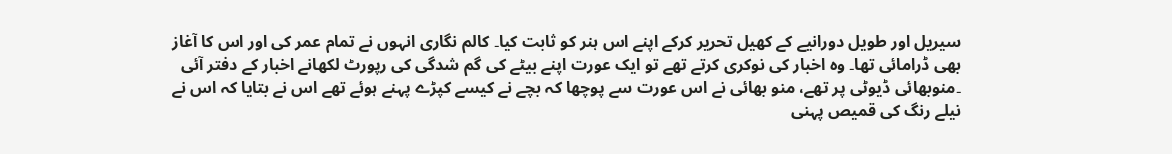سیریل اور طویل دورانیے کے کھیل تحریر کرکے اپنے اس ہنر کو ثابت کیا۔ کالم نگاری انہوں نے تمام عمر کی اور اس کا آغاز بھی ڈرامائی تھا۔ وہ اخبار کی نوکری کرتے تھے تو ایک عورت اپنے بیٹے کی گم شدگی کی رپورٹ لکھانے اخبار کے دفتر آئی ۔منوبھائی ڈیوٹی پر تھے، منو بھائی نے اس عورت سے پوچھا کہ بچے نے کیسے کپڑے پہنے ہوئے تھے اس نے بتایا کہ اس نے نیلے رنگ کی قمیص پہنی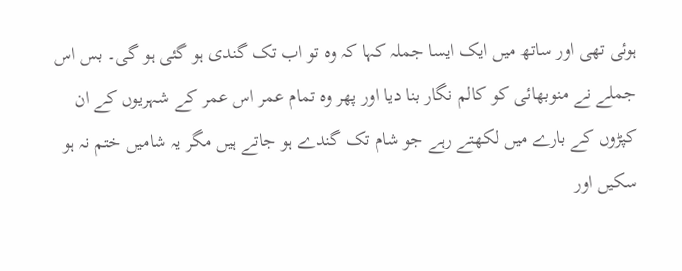ہوئی تھی اور ساتھ میں ایک ایسا جملہ کہا کہ وہ تو اب تک گندی ہو گئی ہو گی۔ بس اس جملے نے منوبھائی کو کالم نگار بنا دیا اور پھر وہ تمام عمر اس عمر کے شہریوں کے ان کپڑوں کے بارے میں لکھتے رہے جو شام تک گندے ہو جاتے ہیں مگر یہ شامیں ختم نہ ہو سکیں اور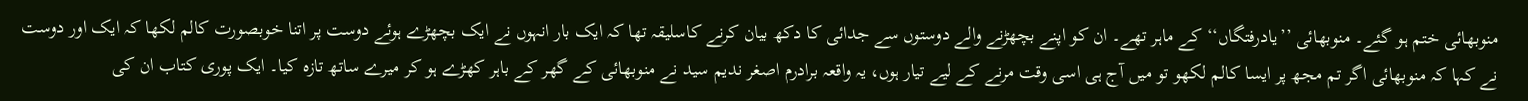منوبھائی ختم ہو گئے۔ منوبھائی ’’یادرفتگاں‘‘ کے ماہر تھے۔ ان کو اپنے بچھڑنے والے دوستوں سے جدائی کا دکھ بیان کرنے کاسلیقہ تھا کہ ایک بار انہوں نے ایک بچھڑے ہوئے دوست پر اتنا خوبصورت کالم لکھا کہ ایک اور دوست نے کہا کہ منوبھائی اگر تم مجھ پر ایسا کالم لکھو تو میں آج ہی اسی وقت مرنے کے لیے تیار ہوں، یہ واقعہ برادرم اصغر ندیم سید نے منوبھائی کے گھر کے باہر کھڑے ہو کر میرے ساتھ تازہ کیا۔ ایک پوری کتاب ان کی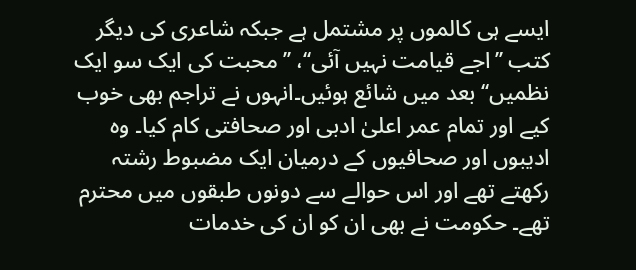ایسے ہی کالموں پر مشتمل ہے جبکہ شاعری کی دیگر کتب ’’اجے قیامت نہیں آئی‘‘، ’’محبت کی ایک سو ایک نظمیں‘‘ بعد میں شائع ہوئیں۔انہوں نے تراجم بھی خوب کیے اور تمام عمر اعلیٰ ادبی اور صحافتی کام کیا۔ وہ ادیبوں اور صحافیوں کے درمیان ایک مضبوط رشتہ رکھتے تھے اور اس حوالے سے دونوں طبقوں میں محترم تھے۔ حکومت نے بھی ان کو ان کی خدمات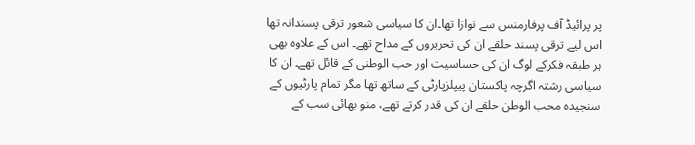پر پرائیڈ آف پرفارمنس سے نوازا تھا۔ان کا سیاسی شعور ترقی پسندانہ تھا اس لیے ترقی پسند حلقے ان کی تحریروں کے مداح تھے۔ اس کے علاوہ بھی ہر طبقہ فکرکے لوگ ان کی حساسیت اور حب الوطنی کے قائل تھے۔ ان کا سیاسی رشتہ اگرچہ پاکستان پیپلزپارٹی کے ساتھ تھا مگر تمام پارٹیوں کے سنجیدہ محب الوطن حلقے ان کی قدر کرتے تھے، منو بھائی سب کے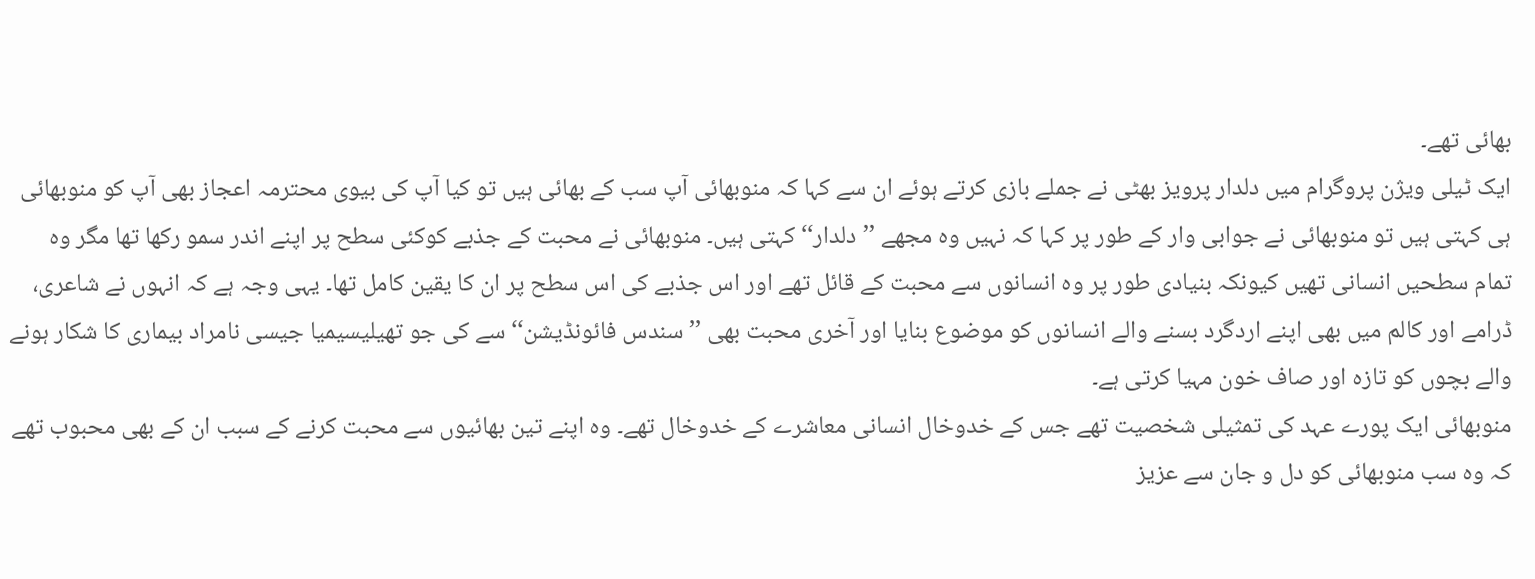بھائی تھے۔
ایک ٹیلی ویژن پروگرام میں دلدار پرویز بھٹی نے جملے بازی کرتے ہوئے ان سے کہا کہ منوبھائی آپ سب کے بھائی ہیں تو کیا آپ کی بیوی محترمہ اعجاز بھی آپ کو منوبھائی ہی کہتی ہیں تو منوبھائی نے جوابی وار کے طور پر کہا کہ نہیں وہ مجھے ’’دلدار‘‘ کہتی ہیں۔ منوبھائی نے محبت کے جذبے کوکئی سطح پر اپنے اندر سمو رکھا تھا مگر وہ تمام سطحیں انسانی تھیں کیونکہ بنیادی طور پر وہ انسانوں سے محبت کے قائل تھے اور اس جذبے کی اس سطح پر ان کا یقین کامل تھا۔ یہی وجہ ہے کہ انہوں نے شاعری، ڈرامے اور کالم میں بھی اپنے اردگرد بسنے والے انسانوں کو موضوع بنایا اور آخری محبت بھی ’’سندس فائونڈیشن‘‘ سے کی جو تھیلیسیمیا جیسی نامراد بیماری کا شکار ہونے والے بچوں کو تازہ اور صاف خون مہیا کرتی ہے۔
منوبھائی ایک پورے عہد کی تمثیلی شخصیت تھے جس کے خدوخال انسانی معاشرے کے خدوخال تھے۔ وہ اپنے تین بھائیوں سے محبت کرنے کے سبب ان کے بھی محبوب تھے کہ وہ سب منوبھائی کو دل و جان سے عزیز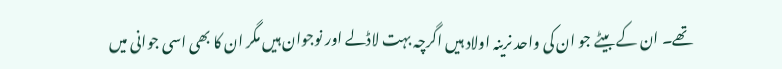تھے۔ ان کے بیٹے جو ان کی واحد نرینہ اولاد ہیں اگرچہ بہت لاڈلے اور نوجوان ہیں مگر ان کا بھی اسی جوانی میں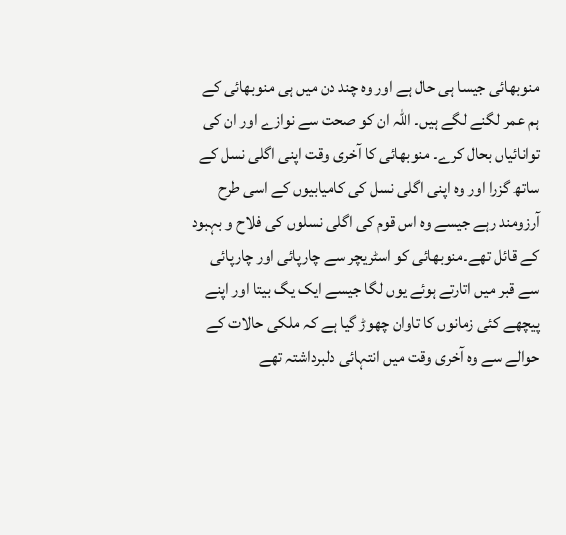منوبھائی جیسا ہی حال ہے اور وہ چند دن میں ہی منوبھائی کے ہم عمر لگنے لگے ہیں۔ اللہ ان کو صحت سے نوازے اور ان کی توانائیاں بحال کرے۔ منوبھائی کا آخری وقت اپنی اگلی نسل کے ساتھ گزرا اور وہ اپنی اگلی نسل کی کامیابیوں کے اسی طرح آرزومند رہے جیسے وہ اس قوم کی اگلی نسلوں کی فلاح و بہبود کے قائل تھے۔منوبھائی کو اسٹریچر سے چارپائی اور چارپائی سے قبر میں اتارتے ہوئے یوں لگا جیسے ایک یگ بیتا اور اپنے پیچھے کئی زمانوں کا تاوان چھوڑ گیا ہے کہ ملکی حالات کے حوالے سے وہ آخری وقت میں انتہائی دلبرداشتہ تھے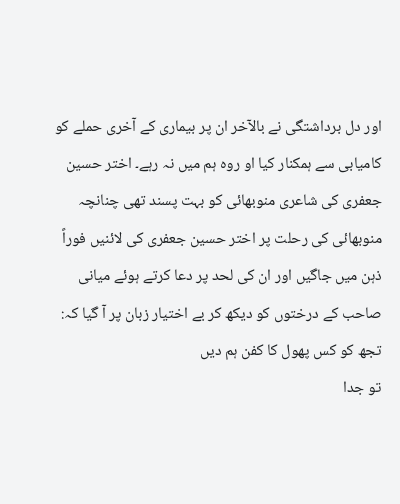اور دل برداشتگی نے بالآخر ان پر بیماری کے آخری حملے کو کامیابی سے ہمکنار کیا او روہ ہم میں نہ رہے۔ اختر حسین جعفری کی شاعری منوبھائی کو بہت پسند تھی چنانچہ منوبھائی کی رحلت پر اختر حسین جعفری کی لائنیں فوراً ذہن میں جاگیں اور ان کی لحد پر دعا کرتے ہوئے میانی صاحب کے درختوں کو دیکھ کر بے اختیار زبان پر آ گیا کہ:
تجھ کو کس پھول کا کفن ہم دیں
تو جدا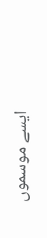ایسے موسموں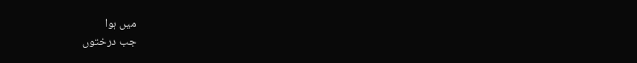میں ہوا
جب درختوں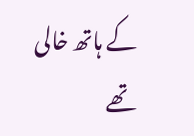کے ہاتھ خالی تھے